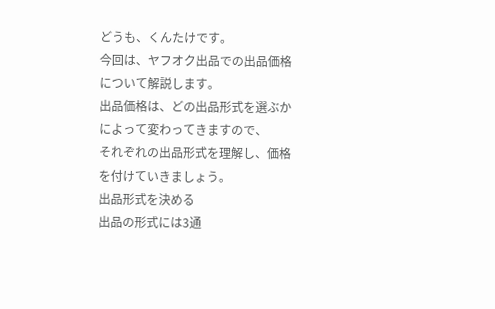どうも、くんたけです。
今回は、ヤフオク出品での出品価格について解説します。
出品価格は、どの出品形式を選ぶかによって変わってきますので、
それぞれの出品形式を理解し、価格を付けていきましょう。
出品形式を決める
出品の形式には3通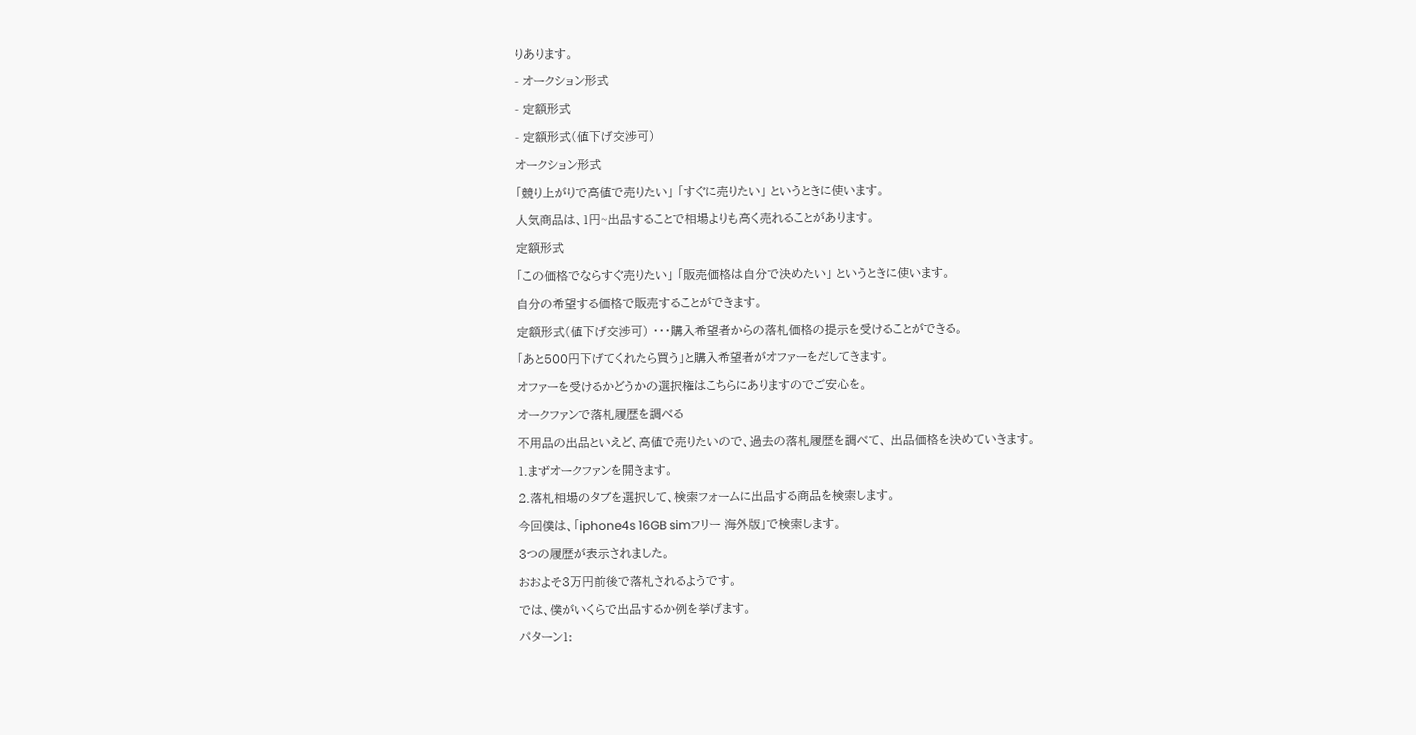りあります。
- オークション形式
- 定額形式
- 定額形式(値下げ交渉可)
オークション形式
「競り上がりで高値で売りたい」 「すぐに売りたい」 というときに使います。
人気商品は、1円~出品することで相場よりも高く売れることがあります。
定額形式
「この価格でならすぐ売りたい」 「販売価格は自分で決めたい」 というときに使います。
自分の希望する価格で販売することができます。
定額形式(値下げ交渉可) ・・・購入希望者からの落札価格の提示を受けることができる。
「あと500円下げてくれたら買う」と購入希望者がオファーをだしてきます。
オファーを受けるかどうかの選択権はこちらにありますのでご安心を。
オークファンで落札履歴を調べる
不用品の出品といえど、高値で売りたいので、過去の落札履歴を調べて、 出品価格を決めていきます。
1.まずオークファンを開きます。
2.落札相場のタブを選択して、検索フォームに出品する商品を検索します。
今回僕は、「iphone4s 16GB simフリー 海外版」で検索します。
3つの履歴が表示されました。
おおよそ3万円前後で落札されるようです。
では、僕がいくらで出品するか例を挙げます。
パターン1: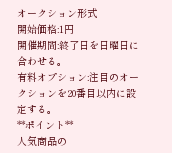オークション形式
開始価格:1円
開催期間:終了日を日曜日に合わせる。
有料オプション:注目のオークションを20番目以内に設定する。
**ポイント**
人気商品の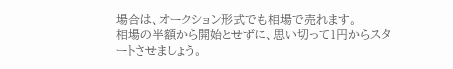場合は、オークション形式でも相場で売れます。
相場の半額から開始とせずに、思い切って1円からスタートさせましょう。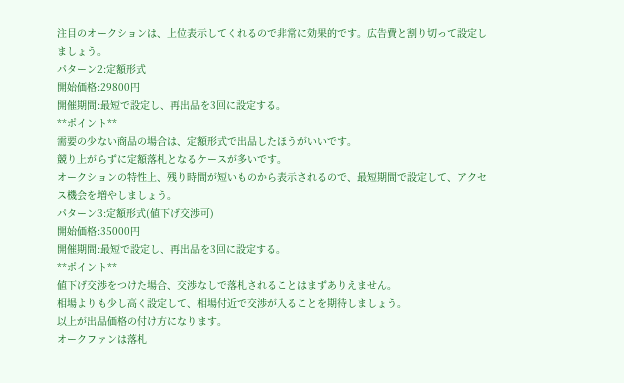注目のオークションは、上位表示してくれるので非常に効果的です。広告費と割り切って設定しましょう。
パターン2:定額形式
開始価格:29800円
開催期間:最短で設定し、再出品を3回に設定する。
**ポイント**
需要の少ない商品の場合は、定額形式で出品したほうがいいです。
競り上がらずに定額落札となるケースが多いです。
オークションの特性上、残り時間が短いものから表示されるので、最短期間で設定して、アクセス機会を増やしましょう。
パターン3:定額形式(値下げ交渉可)
開始価格:35000円
開催期間:最短で設定し、再出品を3回に設定する。
**ポイント**
値下げ交渉をつけた場合、交渉なしで落札されることはまずありえません。
相場よりも少し高く設定して、相場付近で交渉が入ることを期待しましょう。
以上が出品価格の付け方になります。
オークファンは落札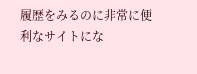履歴をみるのに非常に便利なサイトにな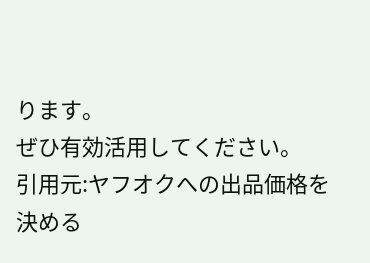ります。
ぜひ有効活用してください。
引用元:ヤフオクへの出品価格を決める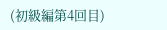(初級編第4回目)